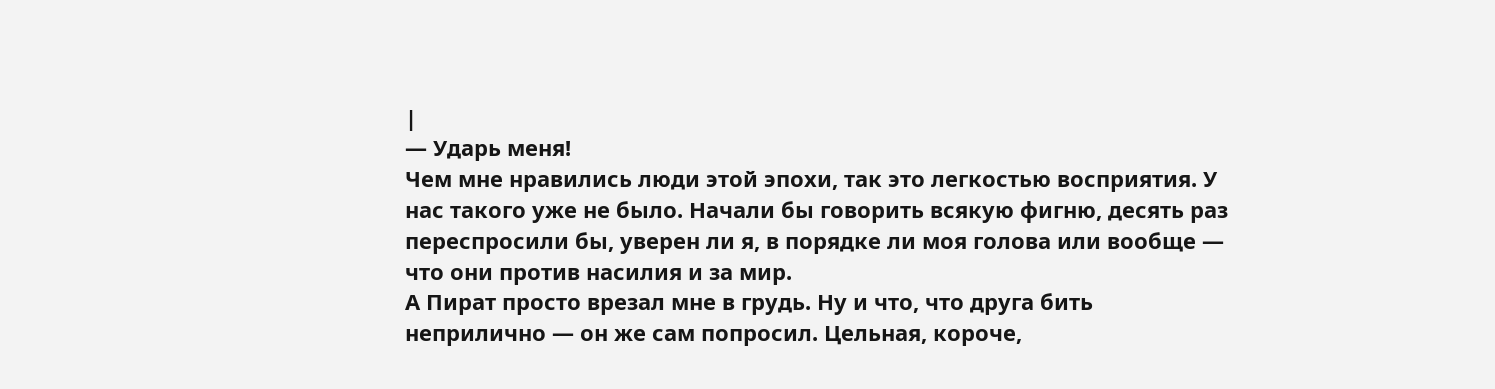|
— Ударь меня!
Чем мне нравились люди этой эпохи, так это легкостью восприятия. У нас такого уже не было. Начали бы говорить всякую фигню, десять раз переспросили бы, уверен ли я, в порядке ли моя голова или вообще — что они против насилия и за мир.
А Пират просто врезал мне в грудь. Ну и что, что друга бить неприлично — он же сам попросил. Цельная, короче,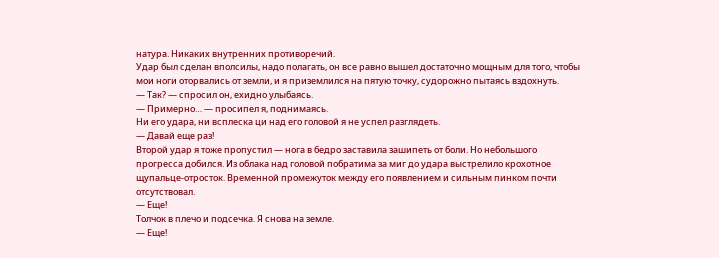натура. Никаких внутренних противоречий.
Удар был сделан вполсилы, надо полагать, он все равно вышел достаточно мощным для того, чтобы мои ноги оторвались от земли, и я приземлился на пятую точку, судорожно пытаясь вздохнуть.
— Так? — спросил он, ехидно улыбаясь.
— Примерно… — просипел я, поднимаясь.
Ни его удара, ни всплеска ци над его головой я не успел разглядеть.
— Давай еще раз!
Второй удар я тоже пропустил — нога в бедро заставила зашипеть от боли. Но небольшого прогресса добился. Из облака над головой побратима за миг до удара выстрелило крохотное щупальце-отросток. Временной промежуток между его появлением и сильным пинком почти отсутствовал.
— Еще!
Толчок в плечо и подсечка. Я снова на земле.
— Еще!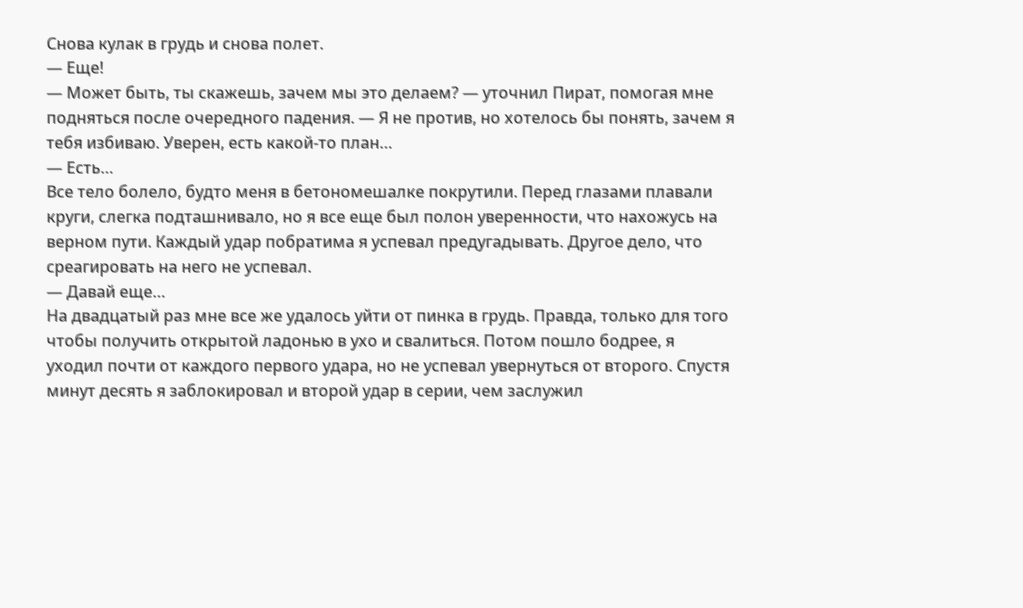Снова кулак в грудь и снова полет.
— Еще!
— Может быть, ты скажешь, зачем мы это делаем? — уточнил Пират, помогая мне подняться после очередного падения. — Я не против, но хотелось бы понять, зачем я тебя избиваю. Уверен, есть какой-то план…
— Есть…
Все тело болело, будто меня в бетономешалке покрутили. Перед глазами плавали круги, слегка подташнивало, но я все еще был полон уверенности, что нахожусь на верном пути. Каждый удар побратима я успевал предугадывать. Другое дело, что среагировать на него не успевал.
— Давай еще…
На двадцатый раз мне все же удалось уйти от пинка в грудь. Правда, только для того чтобы получить открытой ладонью в ухо и свалиться. Потом пошло бодрее, я уходил почти от каждого первого удара, но не успевал увернуться от второго. Спустя минут десять я заблокировал и второй удар в серии, чем заслужил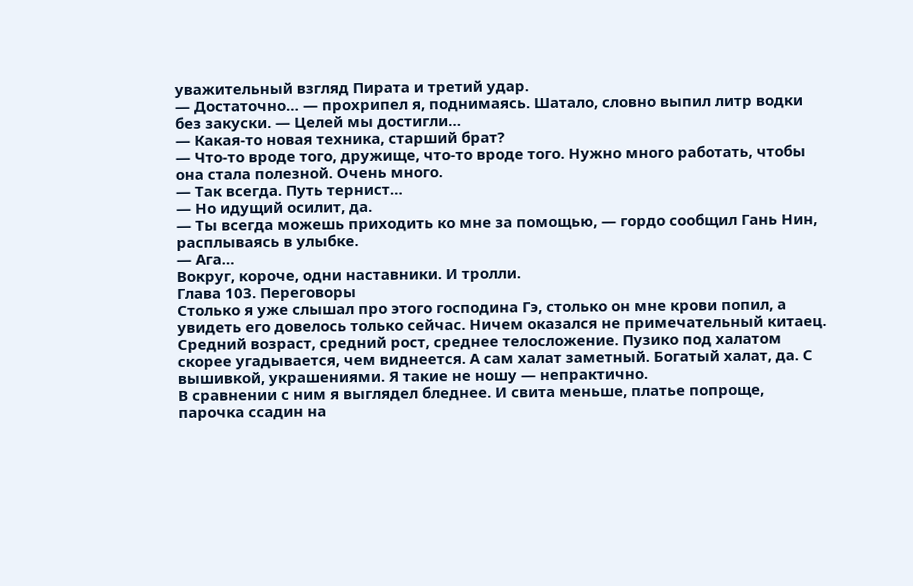уважительный взгляд Пирата и третий удар.
— Достаточно… — прохрипел я, поднимаясь. Шатало, словно выпил литр водки без закуски. — Целей мы достигли…
— Какая-то новая техника, старший брат?
— Что-то вроде того, дружище, что-то вроде того. Нужно много работать, чтобы она стала полезной. Очень много.
— Так всегда. Путь тернист…
— Но идущий осилит, да.
— Ты всегда можешь приходить ко мне за помощью, — гордо сообщил Гань Нин, расплываясь в улыбке.
— Ага…
Вокруг, короче, одни наставники. И тролли.
Глава 103. Переговоры
Столько я уже слышал про этого господина Гэ, столько он мне крови попил, а увидеть его довелось только сейчас. Ничем оказался не примечательный китаец. Средний возраст, средний рост, среднее телосложение. Пузико под халатом скорее угадывается, чем виднеется. А сам халат заметный. Богатый халат, да. С вышивкой, украшениями. Я такие не ношу — непрактично.
В сравнении с ним я выглядел бледнее. И свита меньше, платье попроще, парочка ссадин на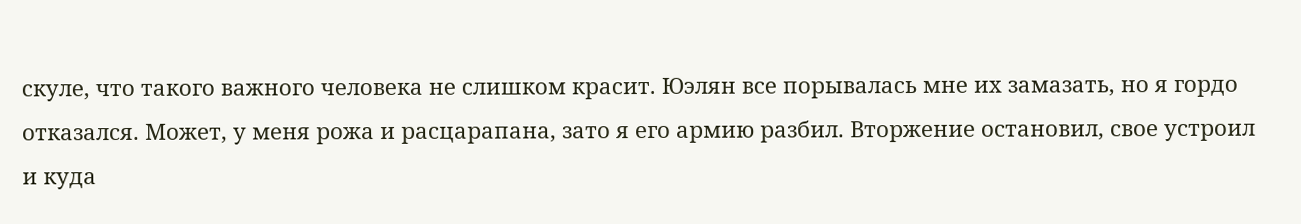скуле, что такого важного человека не слишком красит. Юэлян все порывалась мне их замазать, но я гордо отказался. Может, у меня рожа и расцарапана, зато я его армию разбил. Вторжение остановил, свое устроил и куда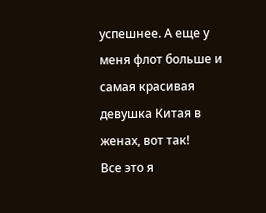успешнее. А еще у меня флот больше и самая красивая девушка Китая в женах, вот так!
Все это я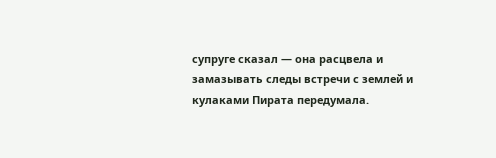супруге сказал — она расцвела и замазывать следы встречи с землей и кулаками Пирата передумала.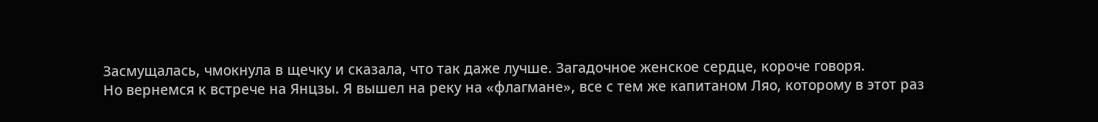Засмущалась, чмокнула в щечку и сказала, что так даже лучше. Загадочное женское сердце, короче говоря.
Но вернемся к встрече на Янцзы. Я вышел на реку на «флагмане», все с тем же капитаном Ляо, которому в этот раз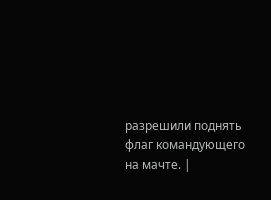разрешили поднять флаг командующего на мачте. |